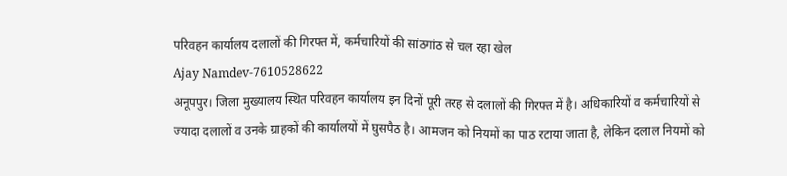परिवहन कार्यालय दलालों की गिरफ्त में, कर्मचारियों की सांठगांठ से चल रहा खेल
Ajay Namdev-7610528622
अनूपपुर। जिला मुख्यालय स्थित परिवहन कार्यालय इन दिनों पूरी तरह से दलालों की गिरफ्त में है। अधिकारियों व कर्मचारियों से ज्यादा दलालों व उनके ग्राहकों की कार्यालयों में घुसपैठ है। आमजन को नियमों का पाठ रटाया जाता है, लेकिन दलाल नियमों को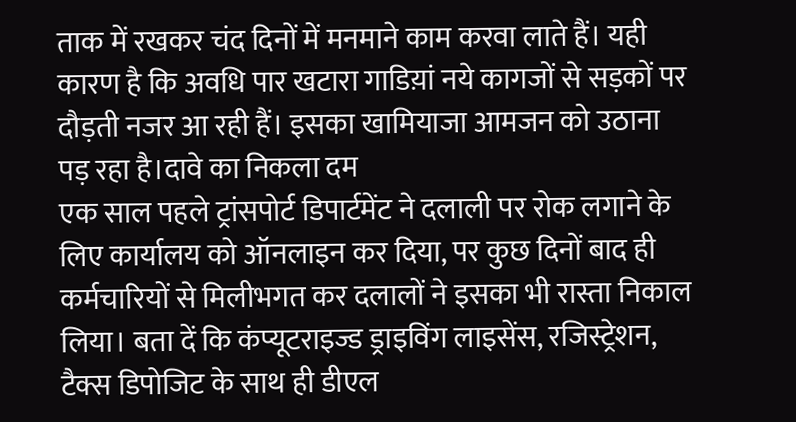ताक में रखकर चंद दिनों में मनमाने काम करवा लाते हैं। यही कारण है कि अवधि पार खटारा गाडिय़ां नये कागजों से सड़कों पर दौड़ती नजर आ रही हैं। इसका खामियाजा आमजन को उठाना पड़ रहा है।दावे का निकला दम
एक साल पहले ट्रांसपोर्ट डिपार्टमेंट ने दलाली पर रोक लगाने के लिए कार्यालय को ऑनलाइन कर दिया, पर कुछ दिनों बाद ही कर्मचारियों से मिलीभगत कर दलालों ने इसका भी रास्ता निकाल लिया। बता दें कि कंप्यूटराइज्ड ड्राइविंग लाइसेंस, रजिस्ट्रेशन, टैक्स डिपोजिट के साथ ही डीएल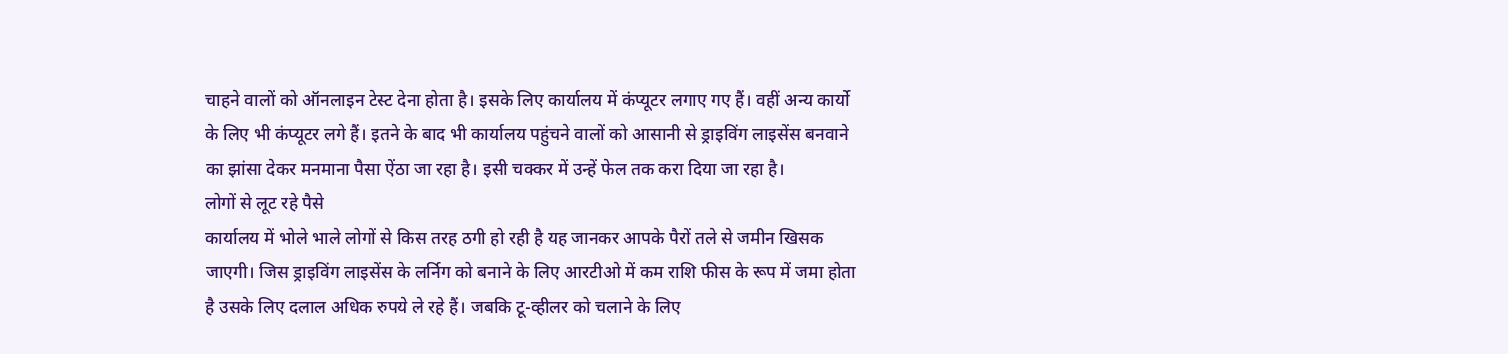चाहने वालों को ऑनलाइन टेस्ट देना होता है। इसके लिए कार्यालय में कंप्यूटर लगाए गए हैं। वहीं अन्य कार्यो के लिए भी कंप्यूटर लगे हैं। इतने के बाद भी कार्यालय पहुंचने वालों को आसानी से ड्राइविंग लाइसेंस बनवाने का झांसा देकर मनमाना पैसा ऐंठा जा रहा है। इसी चक्कर में उन्हें फेल तक करा दिया जा रहा है।
लोगों से लूट रहे पैसे
कार्यालय में भोले भाले लोगों से किस तरह ठगी हो रही है यह जानकर आपके पैरों तले से जमीन खिसक जाएगी। जिस ड्राइविंग लाइसेंस के लर्निग को बनाने के लिए आरटीओ में कम राशि फीस के रूप में जमा होता है उसके लिए दलाल अधिक रुपये ले रहे हैं। जबकि टू-व्हीलर को चलाने के लिए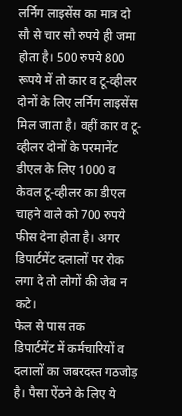लर्निग लाइसेंस का मात्र दो सौ से चार सौ रुपये ही जमा होता है। 500 रुपये 800 रूपये में तो कार व टू-व्हीलर दोनों के लिए लर्निग लाइसेंस मिल जाता है। वहीं कार व टू-व्हीलर दोनों के परमानेंट डीएल के लिए 1000 व केवल टू-व्हीलर का डीएल चाहने वाले को 700 रुपये फीस देना होता है। अगर डिपार्टमेंट दलालों पर रोक लगा दे तो लोगों की जेब न कटे।
फेल से पास तक
डिपार्टमेंट में कर्मचारियों व दलालों का जबरदस्त गठजोड़ है। पैसा ऐंठने के लिए ये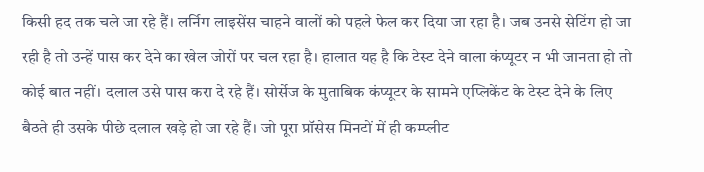किसी हद तक चले जा रहे हैं। लर्निग लाइसेंस चाहने वालों को पहले फेल कर दिया जा रहा है। जब उनसे सेटिंग हो जा रही है तो उन्हें पास कर देने का खेल जोरों पर चल रहा है। हालात यह है कि टेस्ट देने वाला कंप्यूटर न भी जानता हो तो कोई बात नहीं। दलाल उसे पास करा दे रहे हैं। सोर्सेज के मुताबिक कंप्यूटर के सामने एप्लिकेंट के टेस्ट देने के लिए बैठते ही उसके पीछे दलाल खड़े हो जा रहे हैं। जो पूरा प्रॉसेस मिनटों में ही कम्प्लीट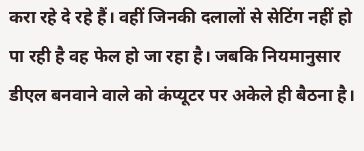करा रहे दे रहे हैं। वहीं जिनकी दलालों से सेटिंग नहीं हो पा रही है वह फेल हो जा रहा है। जबकि नियमानुसार डीएल बनवाने वाले को कंप्यूटर पर अकेले ही बैठना है।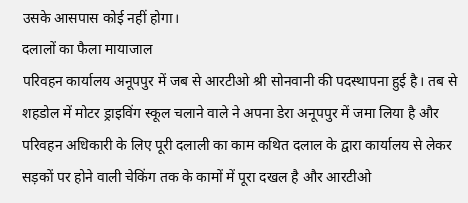उसके आसपास कोई नहीं होगा।
दलालों का फैला मायाजाल
परिवहन कार्यालय अनूपपुर में जब से आरटीओ श्री सोनवानी की पदस्थापना हुई है। तब से शहडोल में मोटर ड्राइविंग स्कूल चलाने वाले ने अपना डेरा अनूपपुर में जमा लिया है और परिवहन अधिकारी के लिए पूरी दलाली का काम कथित दलाल के द्वारा कार्यालय से लेकर सड़कों पर होने वाली चेकिंग तक के कामों में पूरा दखल है और आरटीओ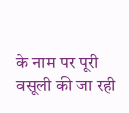के नाम पर पूरी वसूली की जा रही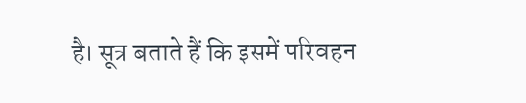है। सूत्र बताते हैं कि इसमें परिवहन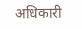अधिकारी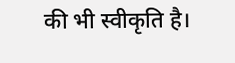की भी स्वीकृति है।